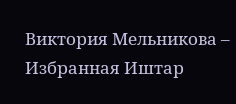Виктория Мельникова – Избранная Иштар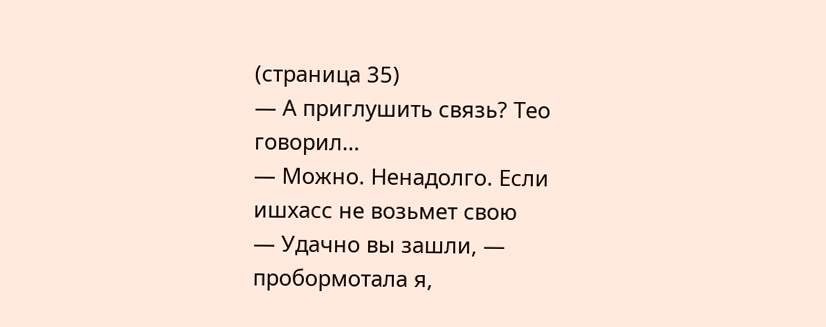(страница 35)
— А приглушить связь? Тео говорил…
— Можно. Ненадолго. Если ишхасс не возьмет свою
— Удачно вы зашли, — пробормотала я,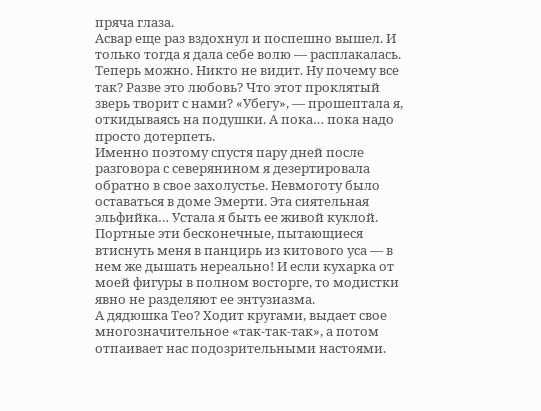пряча глаза.
Асвар еще раз вздохнул и поспешно вышел. И только тогда я дала себе волю — расплакалась. Теперь можно. Никто не видит. Ну почему все так? Разве это любовь? Что этот проклятый зверь творит с нами? «Убегу», — прошептала я, откидываясь на подушки. А пока… пока надо просто дотерпеть.
Именно поэтому спустя пару дней после разговора с северянином я дезертировала обратно в свое захолустье. Невмоготу было оставаться в доме Эмерти. Эта сиятельная эльфийка… Устала я быть ее живой куклой. Портные эти бесконечные, пытающиеся втиснуть меня в панцирь из китового уса — в нем же дышать нереально! И если кухарка от моей фигуры в полном восторге, то модистки явно не разделяют ее энтузиазма.
А дядюшка Тео? Ходит кругами, выдает свое многозначительное «так-так-так», а потом отпаивает нас подозрительными настоями.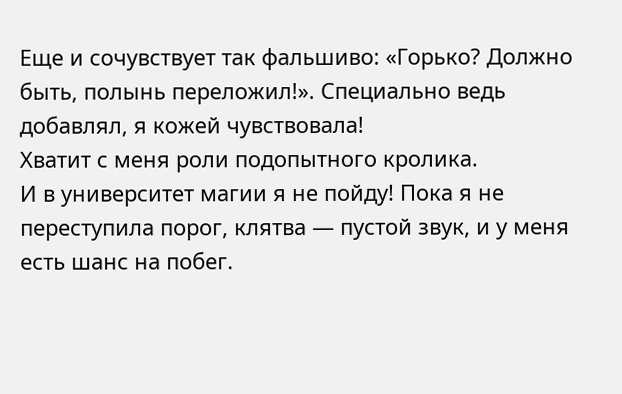Еще и сочувствует так фальшиво: «Горько? Должно быть, полынь переложил!». Специально ведь добавлял, я кожей чувствовала!
Хватит с меня роли подопытного кролика.
И в университет магии я не пойду! Пока я не переступила порог, клятва — пустой звук, и у меня есть шанс на побег.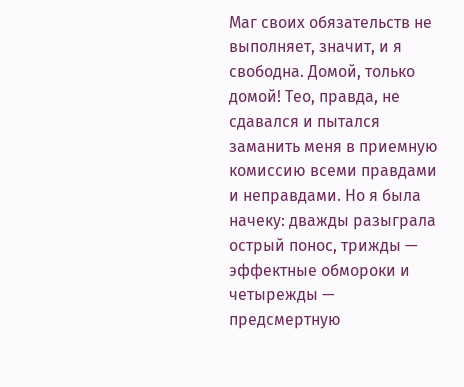Маг своих обязательств не выполняет, значит, и я свободна. Домой, только домой! Тео, правда, не сдавался и пытался заманить меня в приемную комиссию всеми правдами и неправдами. Но я была начеку: дважды разыграла острый понос, трижды — эффектные обмороки и четырежды — предсмертную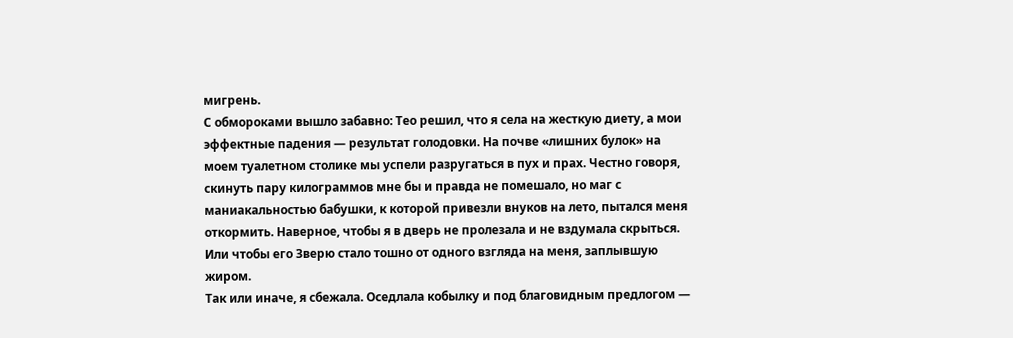мигрень.
С обмороками вышло забавно: Тео решил, что я села на жесткую диету, а мои эффектные падения — результат голодовки. На почве «лишних булок» на моем туалетном столике мы успели разругаться в пух и прах. Честно говоря, скинуть пару килограммов мне бы и правда не помешало, но маг с маниакальностью бабушки, к которой привезли внуков на лето, пытался меня откормить. Наверное, чтобы я в дверь не пролезала и не вздумала скрыться. Или чтобы его Зверю стало тошно от одного взгляда на меня, заплывшую жиром.
Так или иначе, я сбежала. Оседлала кобылку и под благовидным предлогом —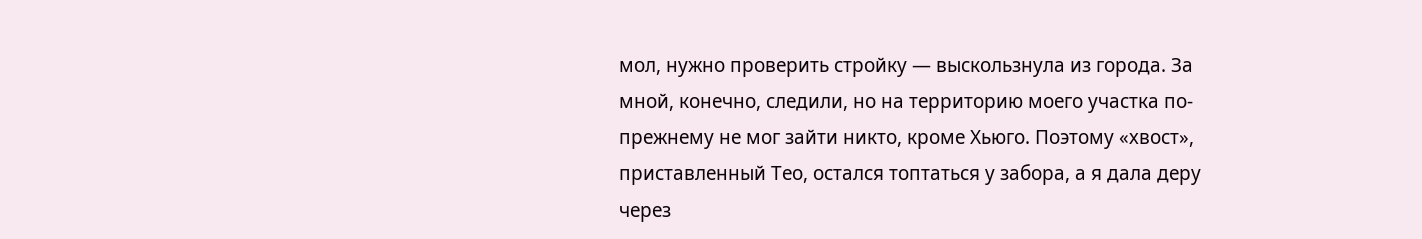мол, нужно проверить стройку — выскользнула из города. За мной, конечно, следили, но на территорию моего участка по-прежнему не мог зайти никто, кроме Хьюго. Поэтому «хвост», приставленный Тео, остался топтаться у забора, а я дала деру через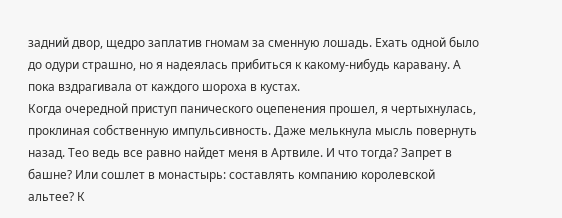задний двор, щедро заплатив гномам за сменную лошадь. Ехать одной было до одури страшно, но я надеялась прибиться к какому-нибудь каравану. А пока вздрагивала от каждого шороха в кустах.
Когда очередной приступ панического оцепенения прошел, я чертыхнулась, проклиная собственную импульсивность. Даже мелькнула мысль повернуть назад. Тео ведь все равно найдет меня в Артвиле. И что тогда? Запрет в башне? Или сошлет в монастырь: составлять компанию королевской альтее? К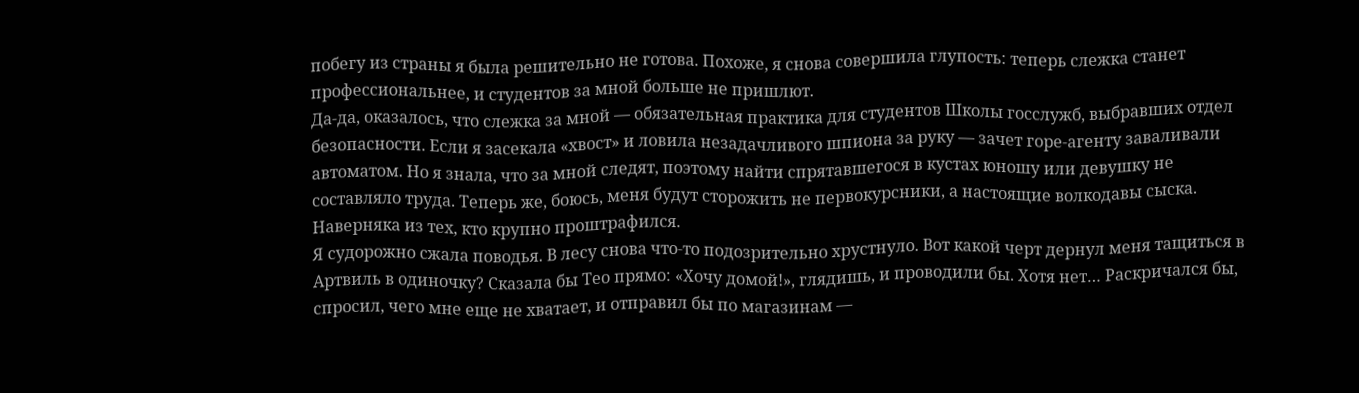побегу из страны я была решительно не готова. Похоже, я снова совершила глупость: теперь слежка станет профессиональнее, и студентов за мной больше не пришлют.
Да-да, оказалось, что слежка за мной — обязательная практика для студентов Школы госслужб, выбравших отдел безопасности. Если я засекала «хвост» и ловила незадачливого шпиона за руку — зачет горе-агенту заваливали автоматом. Но я знала, что за мной следят, поэтому найти спрятавшегося в кустах юношу или девушку не составляло труда. Теперь же, боюсь, меня будут сторожить не первокурсники, а настоящие волкодавы сыска. Наверняка из тех, кто крупно проштрафился.
Я судорожно сжала поводья. В лесу снова что-то подозрительно хрустнуло. Вот какой черт дернул меня тащиться в Артвиль в одиночку? Сказала бы Тео прямо: «Хочу домой!», глядишь, и проводили бы. Хотя нет… Раскричался бы, спросил, чего мне еще не хватает, и отправил бы по магазинам —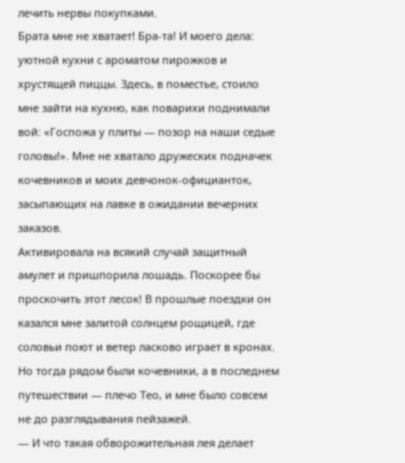лечить нервы покупками.
Брата мне не хватает! Бра-та! И моего дела: уютной кухни с ароматом пирожков и хрустящей пиццы. Здесь, в поместье, стоило мне зайти на кухню, как поварихи поднимали вой: «Госпожа у плиты — позор на наши седые головы!». Мне не хватало дружеских подначек кочевников и моих девчонок-официанток, засыпающих на лавке в ожидании вечерних заказов.
Активировала на всякий случай защитный амулет и пришпорила лошадь. Поскорее бы проскочить этот лесок! В прошлые поездки он казался мне залитой солнцем рощицей, где соловьи поют и ветер ласково играет в кронах. Но тогда рядом были кочевники, а в последнем путешествии — плечо Тео, и мне было совсем не до разглядывания пейзажей.
— И что такая обворожительная лея делает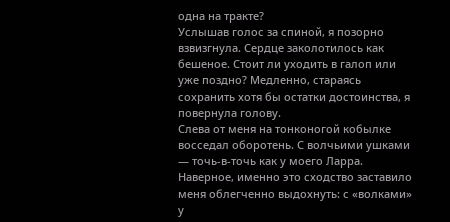одна на тракте?
Услышав голос за спиной, я позорно взвизгнула. Сердце заколотилось как бешеное. Стоит ли уходить в галоп или уже поздно? Медленно, стараясь сохранить хотя бы остатки достоинства, я повернула голову.
Слева от меня на тонконогой кобылке восседал оборотень. С волчьими ушками — точь-в-точь как у моего Ларра. Наверное, именно это сходство заставило меня облегченно выдохнуть: с «волками» у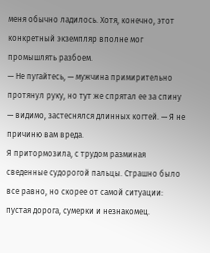меня обычно ладилось. Хотя, конечно, этот конкретный экземпляр вполне мог промышлять разбоем.
— Не пугайтесь, — мужчина примирительно протянул руку, но тут же спрятал ее за спину — видимо, застеснялся длинных когтей. — Я не причиню вам вреда.
Я притормозила, с трудом разминая сведенные судорогой пальцы. Страшно было все равно, но скорее от самой ситуации: пустая дорога, сумерки и незнакомец.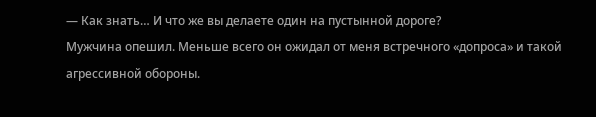— Как знать… И что же вы делаете один на пустынной дороге?
Мужчина опешил. Меньше всего он ожидал от меня встречного «допроса» и такой агрессивной обороны.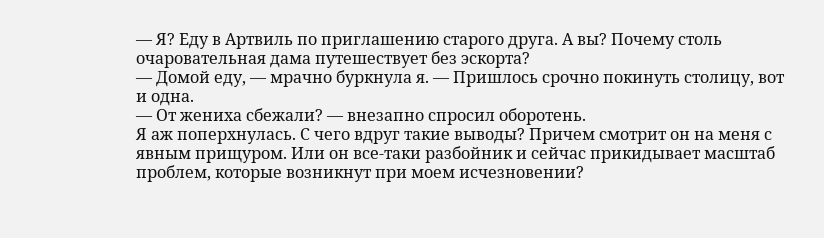— Я? Еду в Артвиль по приглашению старого друга. А вы? Почему столь очаровательная дама путешествует без эскорта?
— Домой еду, — мрачно буркнула я. — Пришлось срочно покинуть столицу, вот и одна.
— От жениха сбежали? — внезапно спросил оборотень.
Я аж поперхнулась. С чего вдруг такие выводы? Причем смотрит он на меня с явным прищуром. Или он все-таки разбойник и сейчас прикидывает масштаб проблем, которые возникнут при моем исчезновении?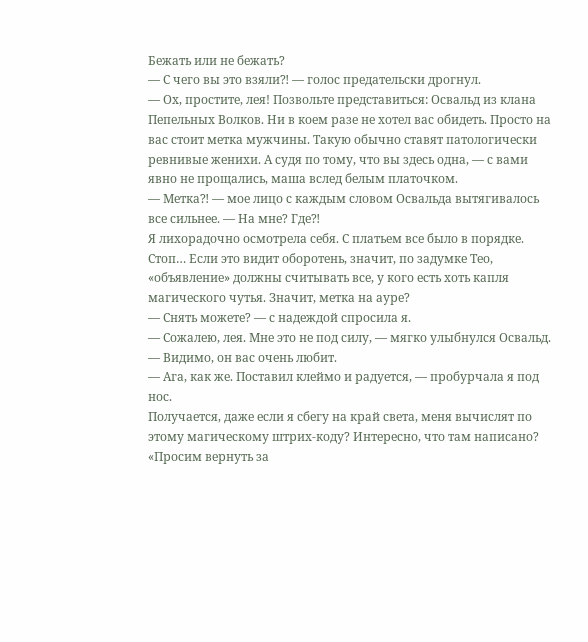Бежать или не бежать?
— С чего вы это взяли⁈ — голос предательски дрогнул.
— Ох, простите, лея! Позвольте представиться: Освальд из клана Пепельных Волков. Ни в коем разе не хотел вас обидеть. Просто на вас стоит метка мужчины. Такую обычно ставят патологически ревнивые женихи. А судя по тому, что вы здесь одна, — с вами явно не прощались, маша вслед белым платочком.
— Метка⁈ — мое лицо с каждым словом Освальда вытягивалось все сильнее. — На мне? Где⁈
Я лихорадочно осмотрела себя. С платьем все было в порядке. Стоп… Если это видит оборотень, значит, по задумке Тео, «объявление» должны считывать все, у кого есть хоть капля магического чутья. Значит, метка на ауре?
— Снять можете? — с надеждой спросила я.
— Сожалею, лея. Мне это не под силу, — мягко улыбнулся Освальд. — Видимо, он вас очень любит.
— Ага, как же. Поставил клеймо и радуется, — пробурчала я под нос.
Получается, даже если я сбегу на край света, меня вычислят по этому магическому штрих-коду? Интересно, что там написано? «Просим вернуть за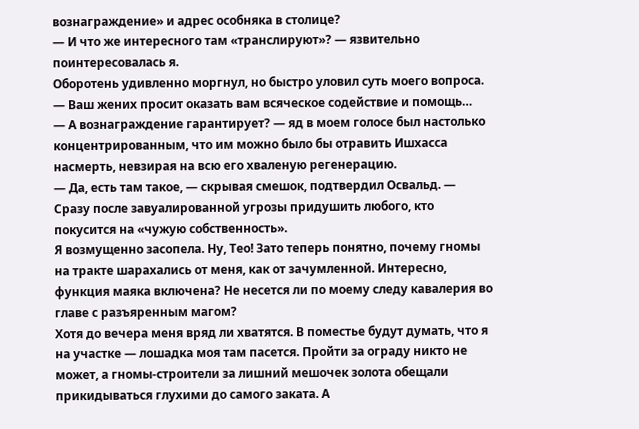вознаграждение» и адрес особняка в столице?
— И что же интересного там «транслируют»? — язвительно поинтересовалась я.
Оборотень удивленно моргнул, но быстро уловил суть моего вопроса.
— Ваш жених просит оказать вам всяческое содействие и помощь…
— А вознаграждение гарантирует? — яд в моем голосе был настолько концентрированным, что им можно было бы отравить Ишхасса насмерть, невзирая на всю его хваленую регенерацию.
— Да, есть там такое, — скрывая смешок, подтвердил Освальд. — Сразу после завуалированной угрозы придушить любого, кто покусится на «чужую собственность».
Я возмущенно засопела. Ну, Тео! Зато теперь понятно, почему гномы на тракте шарахались от меня, как от зачумленной. Интересно, функция маяка включена? Не несется ли по моему следу кавалерия во главе с разъяренным магом?
Хотя до вечера меня вряд ли хватятся. В поместье будут думать, что я на участке — лошадка моя там пасется. Пройти за ограду никто не может, а гномы-строители за лишний мешочек золота обещали прикидываться глухими до самого заката. А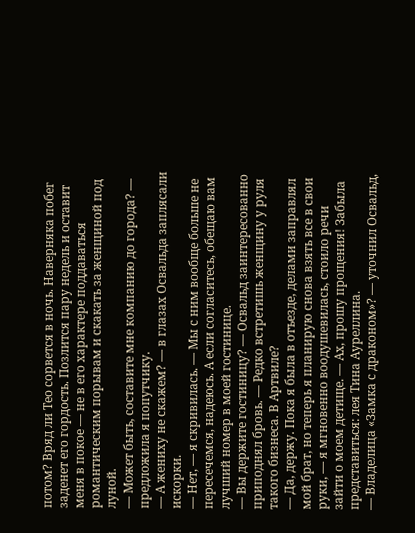потом? Вряд ли Тео сорвется в ночь. Наверняка побег заденет его гордость. Позлится пару недель и оставит меня в покое — не в его характере поддаваться романтическим порывам и скакать за женщиной под луной.
— Может быть, составите мне компанию до города? — предложила я попутчику.
— А жениху не скажем? — в глазах Освальда заплясали искорки.
— Нет, — я скривилась. — Мы с ним вообще больше не пересечемся, надеюсь. А если согласитесь, обещаю вам лучший номер в моей гостинице.
— Вы держите гостиницу? — Освальд заинтересованно приподнял бровь. — Редко встретишь женщину у руля такого бизнеса. В Артвиле?
— Да, держу. Пока я была в отъезде, делами заправлял мой брат, но теперь я планирую снова взять все в свои руки, — я мгновенно воодушевилась, стоило речи зайти о моем детище. — Ах, прошу прощения! Забыла представиться: лея Тина Ауреллина.
— Владелица «Замка с драконом»? — уточнил Освальд,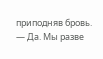приподняв бровь.
— Да. Мы разве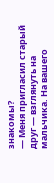знакомы?
— Меня пригласил старый друг — взглянуть на мальчика. На вашего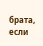брата, если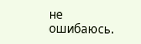не ошибаюсь.